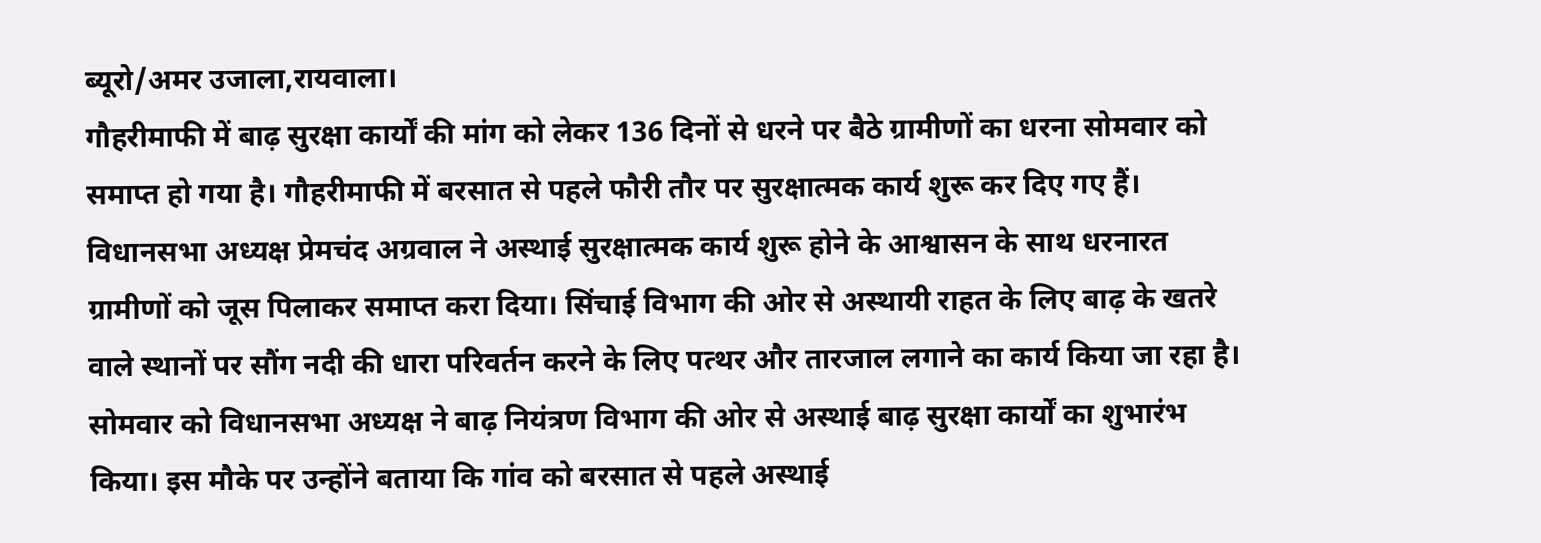ब्यूरो/अमर उजाला,रायवाला।
गौहरीमाफी में बाढ़ सुरक्षा कार्यों की मांग को लेकर 136 दिनों से धरने पर बैठे ग्रामीणों का धरना सोमवार को समाप्त हो गया है। गौहरीमाफी में बरसात से पहले फौरी तौर पर सुरक्षात्मक कार्य शुरू कर दिए गए हैं। विधानसभा अध्यक्ष प्रेमचंद अग्रवाल ने अस्थाई सुरक्षात्मक कार्य शुरू होने के आश्वासन के साथ धरनारत ग्रामीणों को जूस पिलाकर समाप्त करा दिया। सिंचाई विभाग की ओर से अस्थायी राहत के लिए बाढ़ के खतरे वाले स्थानों पर सौंग नदी की धारा परिवर्तन करने के लिए पत्थर और तारजाल लगाने का कार्य किया जा रहा है।
सोमवार को विधानसभा अध्यक्ष ने बाढ़ नियंत्रण विभाग की ओर से अस्थाई बाढ़ सुरक्षा कार्यों का शुभारंभ किया। इस मौके पर उन्होंने बताया कि गांव को बरसात से पहले अस्थाई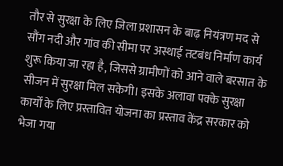तौर से सुरक्षा के लिए जिला प्रशासन के बाढ़ नियंत्रण मद से सौंग नदी और गांव की सीमा पर अस्थाई तटबंध निर्माण कार्य शुरू किया जा रहा है, जिससे ग्रामीणों को आने वाले बरसात के सीजन में सुरक्षा मिल सकेगी। इसके अलावा पक्के सुरक्षा कार्यों के लिए प्रस्तावित योजना का प्रस्ताव केंद्र सरकार को भेजा गया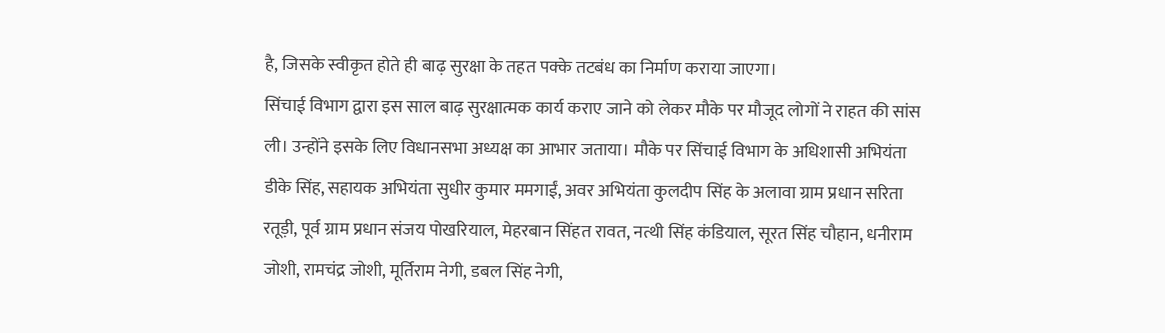है, जिसके स्वीकृत होते ही बाढ़ सुरक्षा के तहत पक्के तटबंध का निर्माण कराया जाएगा।
सिंचाई विभाग द्वारा इस साल बाढ़ सुरक्षात्मक कार्य कराए जाने को लेकर मौके पर मौजूद लोगों ने राहत की सांस ली। उन्होंने इसके लिए विधानसभा अध्यक्ष का आभार जताया। मौके पर सिंचाई विभाग के अधिशासी अभियंता डीके सिंह, सहायक अभियंता सुधीर कुमार ममगाईं, अवर अभियंता कुलदीप सिंह के अलावा ग्राम प्रधान सरिता रतूड़ी, पूर्व ग्राम प्रधान संजय पोखरियाल, मेहरबान सिंहत रावत, नत्थी सिंह कंडियाल, सूरत सिंह चौहान, धनीराम जोशी, रामचंद्र जोशी, मूर्तिराम नेगी, डबल सिंह नेगी,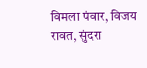विमला पंवार, विजय रावत, सुंदरा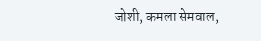जोशी, कमला सेमवाल,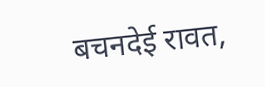बचनदेई रावत,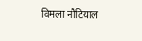विमला नौटियाल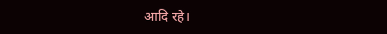आदि रहे।